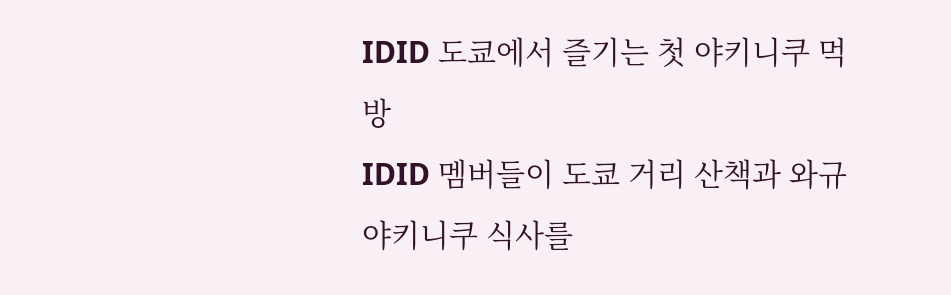IDID 도쿄에서 즐기는 첫 야키니쿠 먹방
IDID 멤버들이 도쿄 거리 산책과 와규 야키니쿠 식사를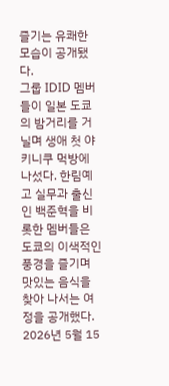즐기는 유쾌한 모습이 공개됐다.
그룹 IDID 멤버들이 일본 도쿄의 밤거리를 거닐며 생애 첫 야키니쿠 먹방에 나섰다. 한림예고 실무과 출신인 백준혁을 비롯한 멤버들은 도쿄의 이색적인 풍경을 즐기며 맛있는 음식을 찾아 나서는 여정을 공개했다. 2026년 5월 15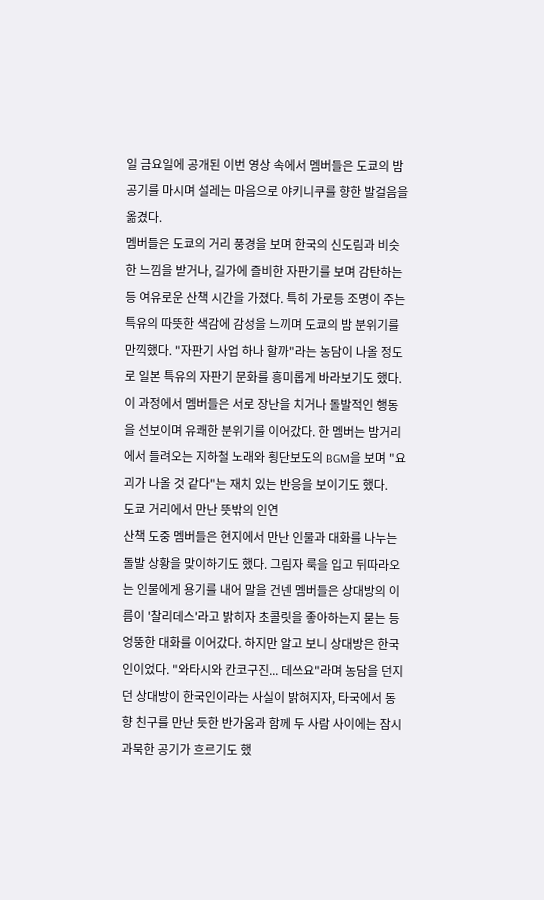일 금요일에 공개된 이번 영상 속에서 멤버들은 도쿄의 밤공기를 마시며 설레는 마음으로 야키니쿠를 향한 발걸음을 옮겼다.
멤버들은 도쿄의 거리 풍경을 보며 한국의 신도림과 비슷한 느낌을 받거나, 길가에 즐비한 자판기를 보며 감탄하는 등 여유로운 산책 시간을 가졌다. 특히 가로등 조명이 주는 특유의 따뜻한 색감에 감성을 느끼며 도쿄의 밤 분위기를 만끽했다. "자판기 사업 하나 할까"라는 농담이 나올 정도로 일본 특유의 자판기 문화를 흥미롭게 바라보기도 했다. 이 과정에서 멤버들은 서로 장난을 치거나 돌발적인 행동을 선보이며 유쾌한 분위기를 이어갔다. 한 멤버는 밤거리에서 들려오는 지하철 노래와 횡단보도의 BGM을 보며 "요괴가 나올 것 같다"는 재치 있는 반응을 보이기도 했다.
도쿄 거리에서 만난 뜻밖의 인연
산책 도중 멤버들은 현지에서 만난 인물과 대화를 나누는 돌발 상황을 맞이하기도 했다. 그림자 룩을 입고 뒤따라오는 인물에게 용기를 내어 말을 건넨 멤버들은 상대방의 이름이 '찰리데스'라고 밝히자 초콜릿을 좋아하는지 묻는 등 엉뚱한 대화를 이어갔다. 하지만 알고 보니 상대방은 한국인이었다. "와타시와 칸코구진... 데쓰요"라며 농담을 던지던 상대방이 한국인이라는 사실이 밝혀지자, 타국에서 동향 친구를 만난 듯한 반가움과 함께 두 사람 사이에는 잠시 과묵한 공기가 흐르기도 했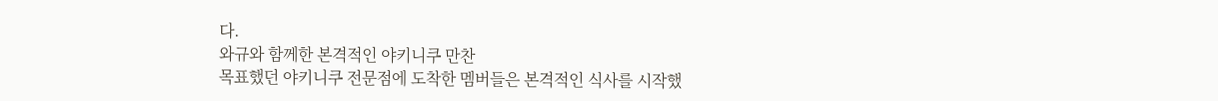다.
와규와 함께한 본격적인 야키니쿠 만찬
목표했던 야키니쿠 전문점에 도착한 멤버들은 본격적인 식사를 시작했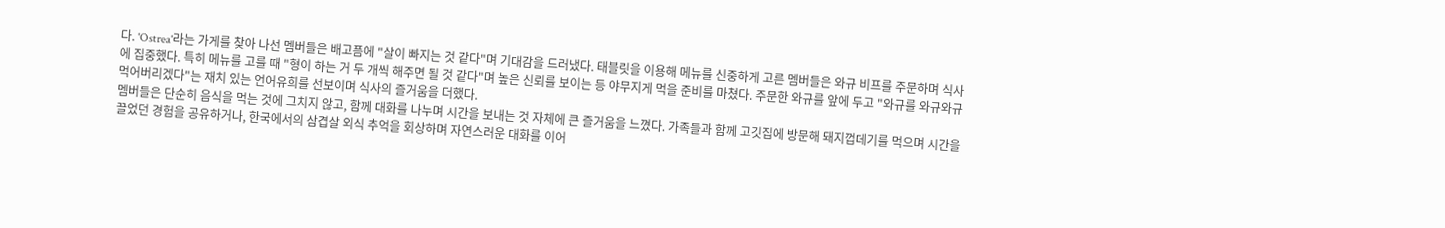다. 'Ostrea'라는 가게를 찾아 나선 멤버들은 배고픔에 "살이 빠지는 것 같다"며 기대감을 드러냈다. 태블릿을 이용해 메뉴를 신중하게 고른 멤버들은 와규 비프를 주문하며 식사에 집중했다. 특히 메뉴를 고를 때 "형이 하는 거 두 개씩 해주면 될 것 같다"며 높은 신뢰를 보이는 등 야무지게 먹을 준비를 마쳤다. 주문한 와규를 앞에 두고 "와규를 와규와규 먹어버리겠다"는 재치 있는 언어유희를 선보이며 식사의 즐거움을 더했다.
멤버들은 단순히 음식을 먹는 것에 그치지 않고, 함께 대화를 나누며 시간을 보내는 것 자체에 큰 즐거움을 느꼈다. 가족들과 함께 고깃집에 방문해 돼지껍데기를 먹으며 시간을 끌었던 경험을 공유하거나, 한국에서의 삼겹살 외식 추억을 회상하며 자연스러운 대화를 이어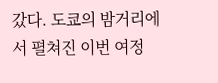갔다. 도쿄의 밤거리에서 펼쳐진 이번 여정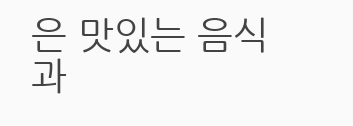은 맛있는 음식과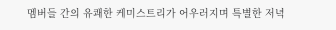멤버들 간의 유쾌한 케미스트리가 어우러지며 특별한 저녁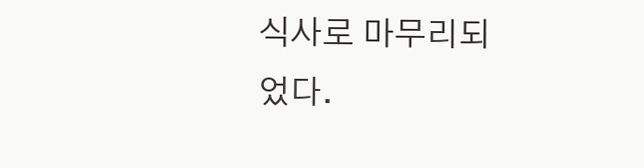식사로 마무리되었다.